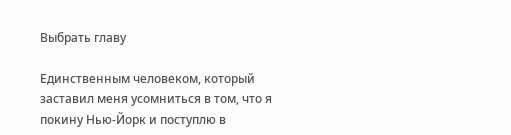Выбрать главу

Единственным человеком, который заставил меня усомниться в том, что я покину Нью-Йорк и поступлю в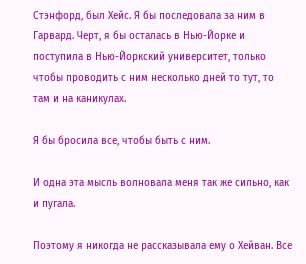Стэнфорд, был Хейс. Я бы последовала за ним в Гарвард. Черт, я бы осталась в Нью-Йорке и поступила в Нью-Йоркский университет, только чтобы проводить с ним несколько дней то тут, то там и на каникулах.

Я бы бросила все, чтобы быть с ним.

И одна эта мысль волновала меня так же сильно, как и пугала.

Поэтому я никогда не рассказывала ему о Хейван. Все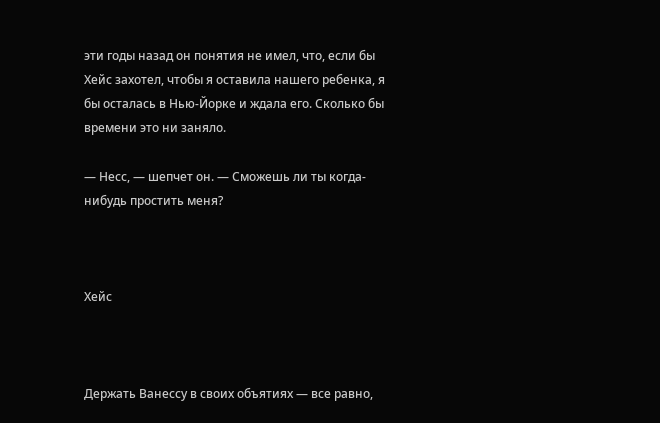эти годы назад он понятия не имел, что, если бы Хейс захотел, чтобы я оставила нашего ребенка, я бы осталась в Нью-Йорке и ждала его. Сколько бы времени это ни заняло.

— Несс, — шепчет он. — Сможешь ли ты когда-нибудь простить меня?



Хейс



Держать Ванессу в своих объятиях — все равно,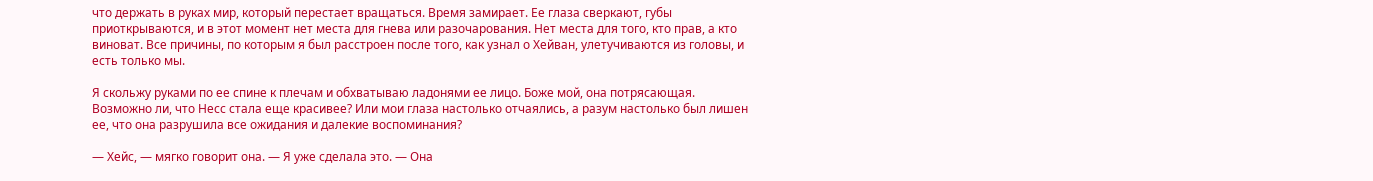что держать в руках мир, который перестает вращаться. Время замирает. Ее глаза сверкают, губы приоткрываются, и в этот момент нет места для гнева или разочарования. Нет места для того, кто прав, а кто виноват. Все причины, по которым я был расстроен после того, как узнал о Хейван, улетучиваются из головы, и есть только мы.

Я скольжу руками по ее спине к плечам и обхватываю ладонями ее лицо. Боже мой, она потрясающая. Возможно ли, что Несс стала еще красивее? Или мои глаза настолько отчаялись, а разум настолько был лишен ее, что она разрушила все ожидания и далекие воспоминания?

— Хейс, — мягко говорит она. — Я уже сделала это. — Она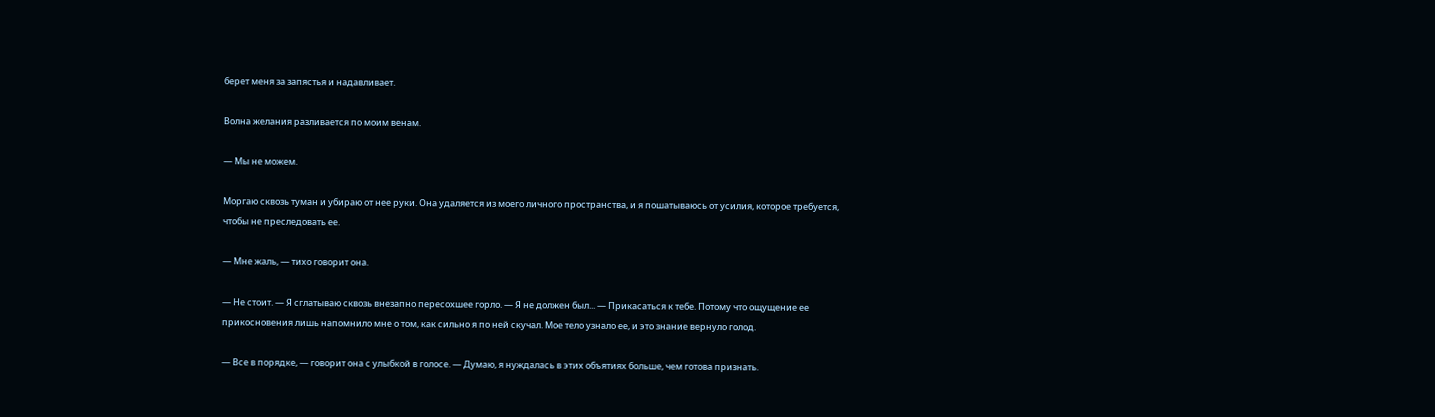берет меня за запястья и надавливает.

Волна желания разливается по моим венам.

— Мы не можем.

Моргаю сквозь туман и убираю от нее руки. Она удаляется из моего личного пространства, и я пошатываюсь от усилия, которое требуется, чтобы не преследовать ее.

— Мне жаль, — тихо говорит она.

— Не стоит. — Я сглатываю сквозь внезапно пересохшее горло. — Я не должен был... — Прикасаться к тебе. Потому что ощущение ее прикосновения лишь напомнило мне о том, как сильно я по ней скучал. Мое тело узнало ее, и это знание вернуло голод.

— Все в порядке, — говорит она с улыбкой в голосе. — Думаю, я нуждалась в этих объятиях больше, чем готова признать.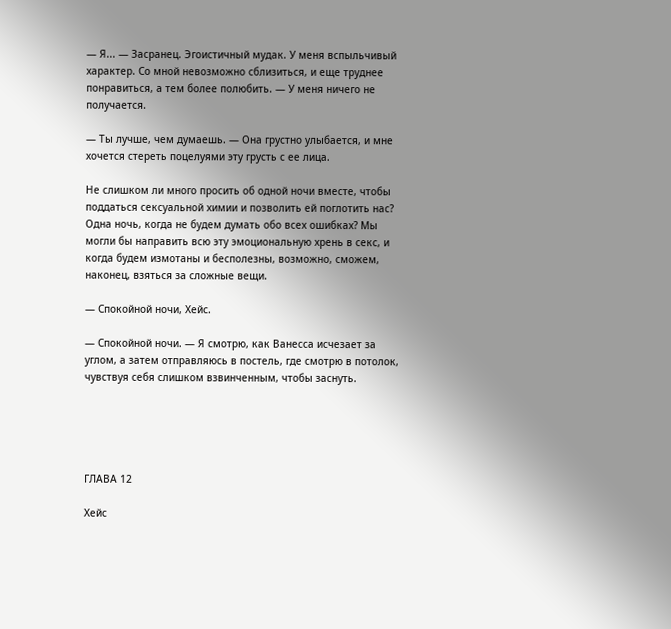— Я... — Засранец. Эгоистичный мудак. У меня вспыльчивый характер. Со мной невозможно сблизиться, и еще труднее понравиться, а тем более полюбить. — У меня ничего не получается.

— Ты лучше, чем думаешь. — Она грустно улыбается, и мне хочется стереть поцелуями эту грусть с ее лица.

Не слишком ли много просить об одной ночи вместе, чтобы поддаться сексуальной химии и позволить ей поглотить нас? Одна ночь, когда не будем думать обо всех ошибках? Мы могли бы направить всю эту эмоциональную хрень в секс, и когда будем измотаны и бесполезны, возможно, сможем, наконец, взяться за сложные вещи.

— Спокойной ночи, Хейс.

— Спокойной ночи. — Я смотрю, как Ванесса исчезает за углом, а затем отправляюсь в постель, где смотрю в потолок, чувствуя себя слишком взвинченным, чтобы заснуть.





ГЛАВА 12

Хейс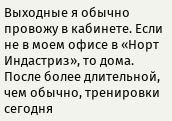Выходные я обычно провожу в кабинете. Если не в моем офисе в «Норт Индастриз», то дома. После более длительной, чем обычно, тренировки сегодня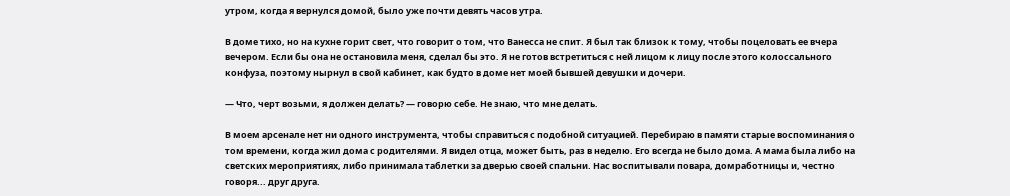утром, когда я вернулся домой, было уже почти девять часов утра.

В доме тихо, но на кухне горит свет, что говорит о том, что Ванесса не спит. Я был так близок к тому, чтобы поцеловать ее вчера вечером. Если бы она не остановила меня, сделал бы это. Я не готов встретиться с ней лицом к лицу после этого колоссального конфуза, поэтому нырнул в свой кабинет, как будто в доме нет моей бывшей девушки и дочери.

— Что, черт возьми, я должен делать? — говорю себе. Не знаю, что мне делать.

В моем арсенале нет ни одного инструмента, чтобы справиться с подобной ситуацией. Перебираю в памяти старые воспоминания о том времени, когда жил дома с родителями. Я видел отца, может быть, раз в неделю. Его всегда не было дома. А мама была либо на светских мероприятиях, либо принимала таблетки за дверью своей спальни. Нас воспитывали повара, домработницы и, честно говоря... друг друга.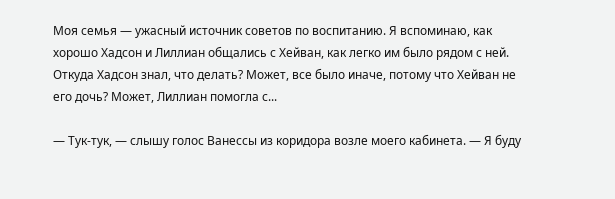Моя семья — ужасный источник советов по воспитанию. Я вспоминаю, как хорошо Хадсон и Лиллиан общались с Хейван, как легко им было рядом с ней. Откуда Хадсон знал, что делать? Может, все было иначе, потому что Хейван не его дочь? Может, Лиллиан помогла с...

— Тук-тук, — слышу голос Ванессы из коридора возле моего кабинета. — Я буду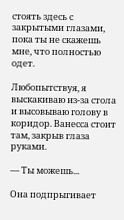стоять здесь с закрытыми глазами, пока ты не скажешь мне, что полностью одет.

Любопытствуя, я выскакиваю из-за стола и высовываю голову в коридор. Ванесса стоит там, закрыв глаза руками.

— Ты можешь...

Она подпрыгивает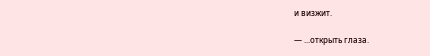и визжит.

— ...открыть глаза.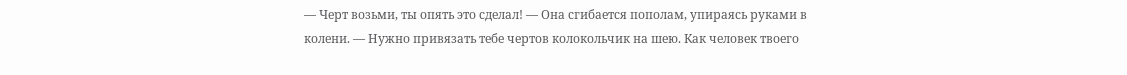— Черт возьми, ты опять это сделал! — Она сгибается пополам, упираясь руками в колени. — Нужно привязать тебе чертов колокольчик на шею. Как человек твоего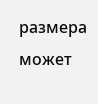размера может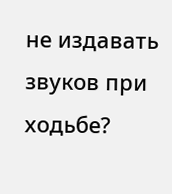не издавать звуков при ходьбе?